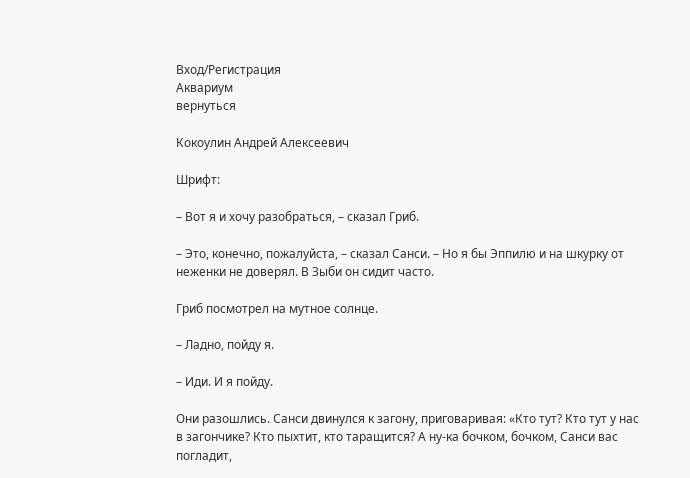Вход/Регистрация
Аквариум
вернуться

Кокоулин Андрей Алексеевич

Шрифт:

– Вот я и хочу разобраться, – сказал Гриб.

– Это, конечно, пожалуйста, – сказал Санси. – Но я бы Эппилю и на шкурку от неженки не доверял. В Зыби он сидит часто.

Гриб посмотрел на мутное солнце.

– Ладно, пойду я.

– Иди. И я пойду.

Они разошлись. Санси двинулся к загону, приговаривая: «Кто тут? Кто тут у нас в загончике? Кто пыхтит, кто таращится? А ну-ка бочком, бочком, Санси вас погладит,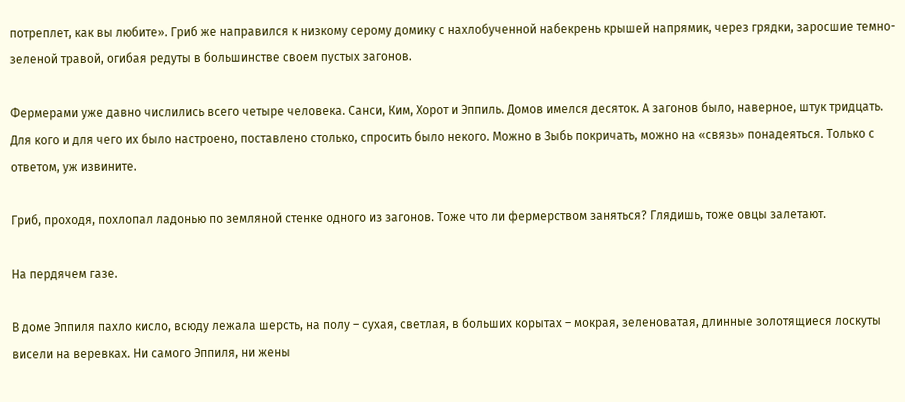потреплет, как вы любите». Гриб же направился к низкому серому домику с нахлобученной набекрень крышей напрямик, через грядки, заросшие темно-зеленой травой, огибая редуты в большинстве своем пустых загонов.

Фермерами уже давно числились всего четыре человека. Санси, Ким, Хорот и Эппиль. Домов имелся десяток. А загонов было, наверное, штук тридцать. Для кого и для чего их было настроено, поставлено столько, спросить было некого. Можно в Зыбь покричать, можно на «связь» понадеяться. Только с ответом, уж извините.

Гриб, проходя, похлопал ладонью по земляной стенке одного из загонов. Тоже что ли фермерством заняться? Глядишь, тоже овцы залетают.

На пердячем газе.

В доме Эппиля пахло кисло, всюду лежала шерсть, на полу – сухая, светлая, в больших корытах – мокрая, зеленоватая, длинные золотящиеся лоскуты висели на веревках. Ни самого Эппиля, ни жены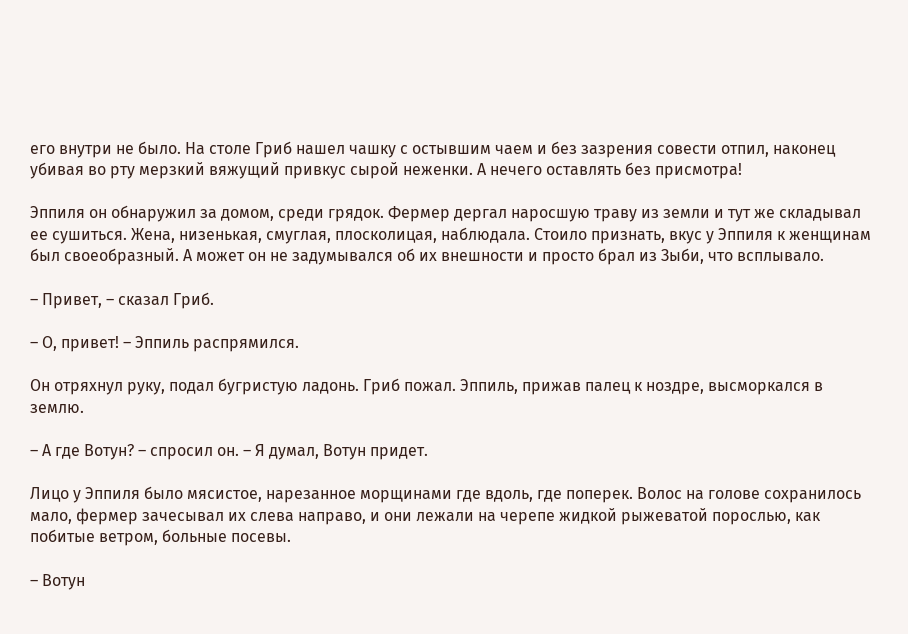его внутри не было. На столе Гриб нашел чашку с остывшим чаем и без зазрения совести отпил, наконец убивая во рту мерзкий вяжущий привкус сырой неженки. А нечего оставлять без присмотра!

Эппиля он обнаружил за домом, среди грядок. Фермер дергал наросшую траву из земли и тут же складывал ее сушиться. Жена, низенькая, смуглая, плосколицая, наблюдала. Стоило признать, вкус у Эппиля к женщинам был своеобразный. А может он не задумывался об их внешности и просто брал из Зыби, что всплывало.

– Привет, – сказал Гриб.

– О, привет! – Эппиль распрямился.

Он отряхнул руку, подал бугристую ладонь. Гриб пожал. Эппиль, прижав палец к ноздре, высморкался в землю.

– А где Вотун? – спросил он. – Я думал, Вотун придет.

Лицо у Эппиля было мясистое, нарезанное морщинами где вдоль, где поперек. Волос на голове сохранилось мало, фермер зачесывал их слева направо, и они лежали на черепе жидкой рыжеватой порослью, как побитые ветром, больные посевы.

– Вотун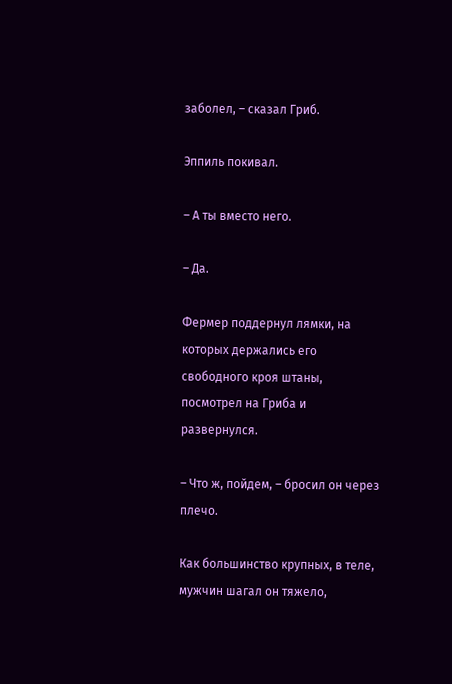заболел, – сказал Гриб.

Эппиль покивал.

– А ты вместо него.

– Да.

Фермер поддернул лямки, на которых держались его свободного кроя штаны, посмотрел на Гриба и развернулся.

– Что ж, пойдем, – бросил он через плечо.

Как большинство крупных, в теле, мужчин шагал он тяжело,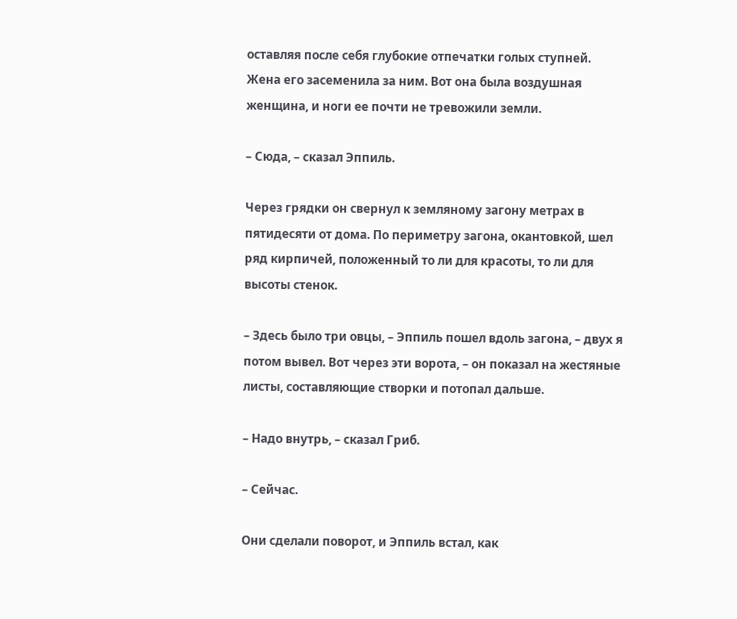оставляя после себя глубокие отпечатки голых ступней. Жена его засеменила за ним. Вот она была воздушная женщина, и ноги ее почти не тревожили земли.

– Сюда, – сказал Эппиль.

Через грядки он свернул к земляному загону метрах в пятидесяти от дома. По периметру загона, окантовкой, шел ряд кирпичей, положенный то ли для красоты, то ли для высоты стенок.

– Здесь было три овцы, – Эппиль пошел вдоль загона, – двух я потом вывел. Вот через эти ворота, – он показал на жестяные листы, составляющие створки и потопал дальше.

– Надо внутрь, – сказал Гриб.

– Сейчас.

Они сделали поворот, и Эппиль встал, как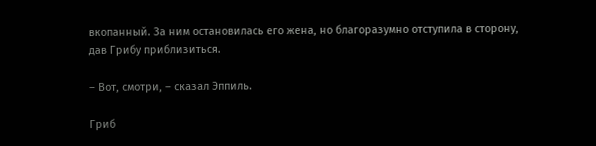вкопанный. За ним остановилась его жена, но благоразумно отступила в сторону, дав Грибу приблизиться.

– Вот, смотри, – сказал Эппиль.

Гриб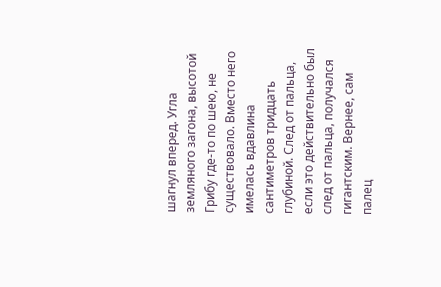шагнул вперед. Угла земляного загона, высотой Грибу где-то по шею, не существовало. Вместо него имелась вдавлина сантиметров тридцать глубиной. След от пальца, если это действительно был след от пальца, получался гигантским. Вернее, сам палец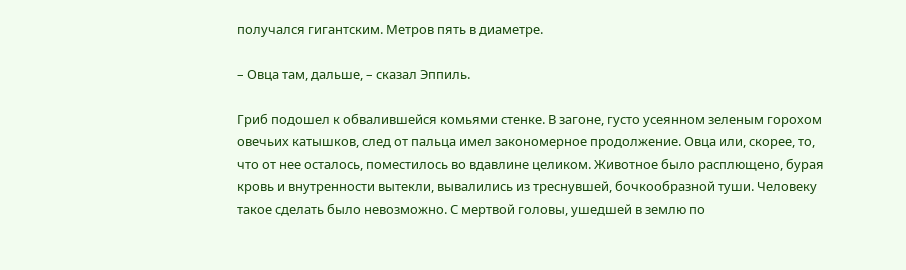получался гигантским. Метров пять в диаметре.

– Овца там, дальше, – сказал Эппиль.

Гриб подошел к обвалившейся комьями стенке. В загоне, густо усеянном зеленым горохом овечьих катышков, след от пальца имел закономерное продолжение. Овца или, скорее, то, что от нее осталось, поместилось во вдавлине целиком. Животное было расплющено, бурая кровь и внутренности вытекли, вывалились из треснувшей, бочкообразной туши. Человеку такое сделать было невозможно. С мертвой головы, ушедшей в землю по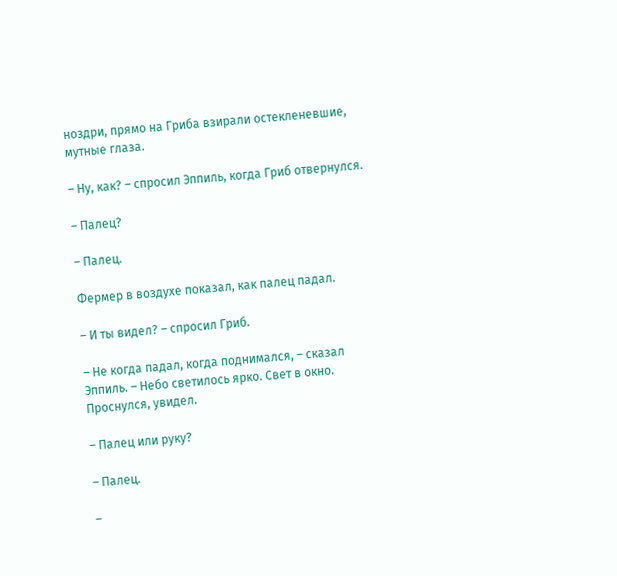ноздри, прямо на Гриба взирали остекленевшие, мутные глаза.

– Ну, как? – спросил Эппиль, когда Гриб отвернулся.

– Палец?

– Палец.

Фермер в воздухе показал, как палец падал.

– И ты видел? – спросил Гриб.

– Не когда падал, когда поднимался, – сказал Эппиль. – Небо светилось ярко. Свет в окно. Проснулся, увидел.

– Палец или руку?

– Палец.

–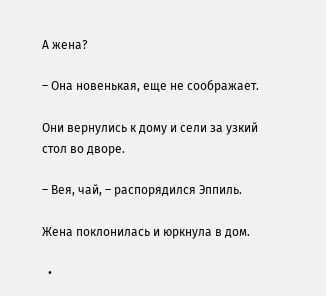А жена?

– Она новенькая, еще не соображает.

Они вернулись к дому и сели за узкий стол во дворе.

– Вея, чай, – распорядился Эппиль.

Жена поклонилась и юркнула в дом.

  •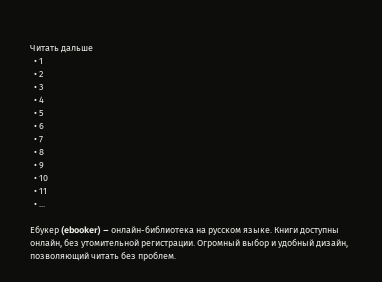Читать дальше
  • 1
  • 2
  • 3
  • 4
  • 5
  • 6
  • 7
  • 8
  • 9
  • 10
  • 11
  • ...

Ебукер (ebooker) – онлайн-библиотека на русском языке. Книги доступны онлайн, без утомительной регистрации. Огромный выбор и удобный дизайн, позволяющий читать без проблем.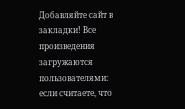Добавляйте сайт в закладки! Все произведения загружаются пользователями: если считаете, что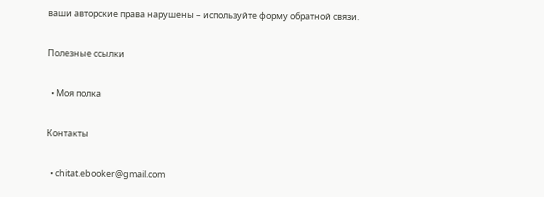ваши авторские права нарушены – используйте форму обратной связи.

Полезные ссылки

  • Моя полка

Контакты

  • chitat.ebooker@gmail.com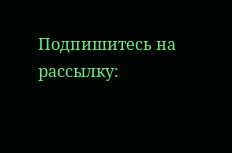Подпишитесь на рассылку: